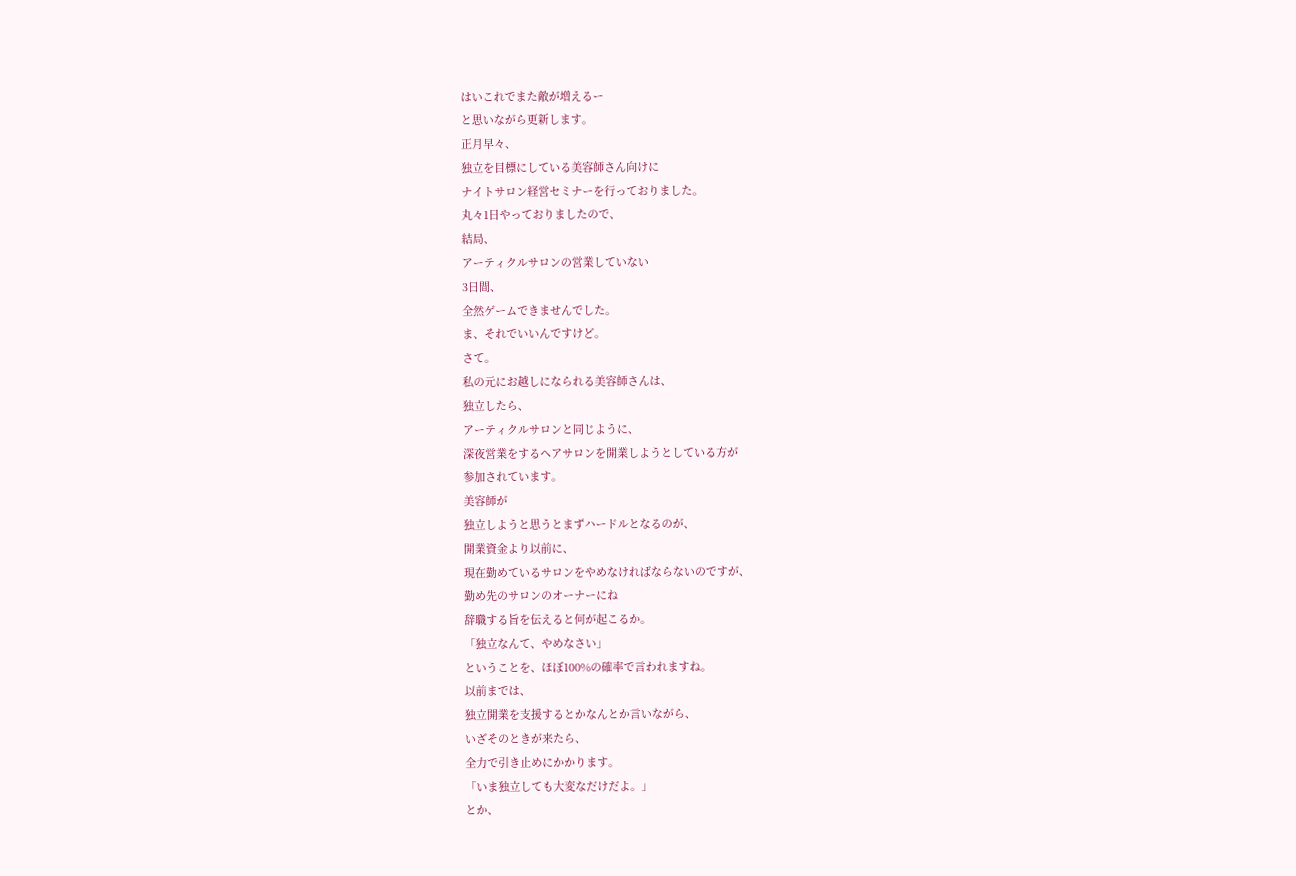はいこれでまた敵が増えるー
と思いながら更新します。
正月早々、
独立を目標にしている美容師さん向けに
ナイトサロン経営セミナーを行っておりました。
丸々1日やっておりましたので、
結局、
アーティクルサロンの営業していない
3日間、
全然ゲームできませんでした。
ま、それでいいんですけど。
さて。
私の元にお越しになられる美容師さんは、
独立したら、
アーティクルサロンと同じように、
深夜営業をするヘアサロンを開業しようとしている方が
参加されています。
美容師が
独立しようと思うとまずハードルとなるのが、
開業資金より以前に、
現在勤めているサロンをやめなければならないのですが、
勤め先のサロンのオーナーにね
辞職する旨を伝えると何が起こるか。
「独立なんて、やめなさい」
ということを、ほぼ100%の確率で言われますね。
以前までは、
独立開業を支援するとかなんとか言いながら、
いざそのときが来たら、
全力で引き止めにかかります。
「いま独立しても大変なだけだよ。」
とか、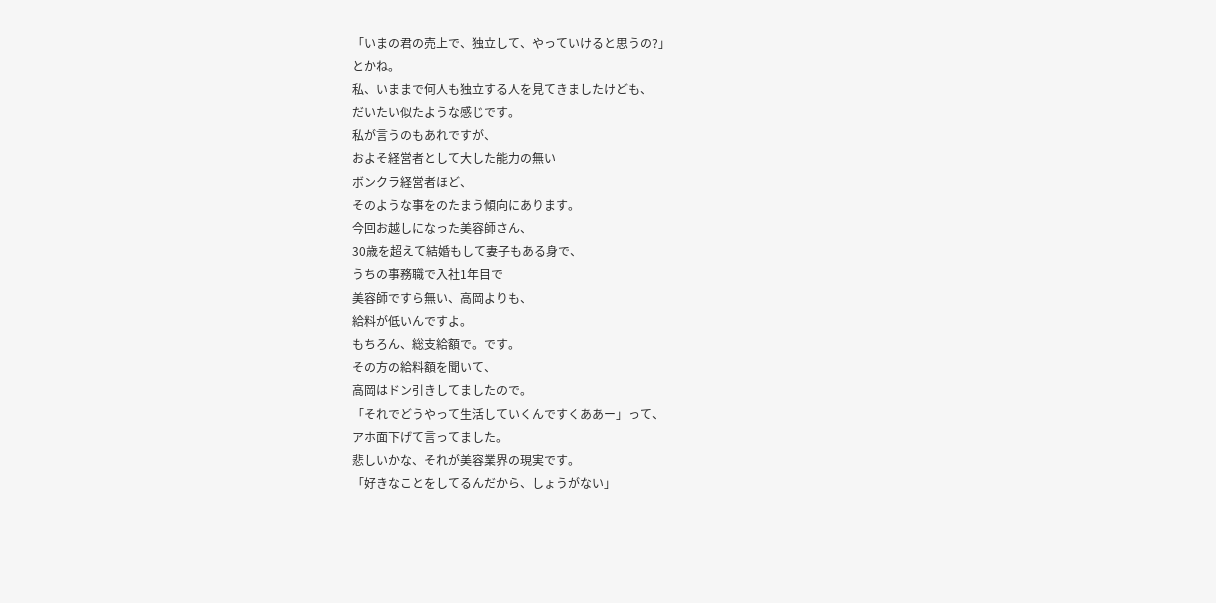「いまの君の売上で、独立して、やっていけると思うの?」
とかね。
私、いままで何人も独立する人を見てきましたけども、
だいたい似たような感じです。
私が言うのもあれですが、
およそ経営者として大した能力の無い
ボンクラ経営者ほど、
そのような事をのたまう傾向にあります。
今回お越しになった美容師さん、
30歳を超えて結婚もして妻子もある身で、
うちの事務職で入社1年目で
美容師ですら無い、高岡よりも、
給料が低いんですよ。
もちろん、総支給額で。です。
その方の給料額を聞いて、
高岡はドン引きしてましたので。
「それでどうやって生活していくんですくああー」って、
アホ面下げて言ってました。
悲しいかな、それが美容業界の現実です。
「好きなことをしてるんだから、しょうがない」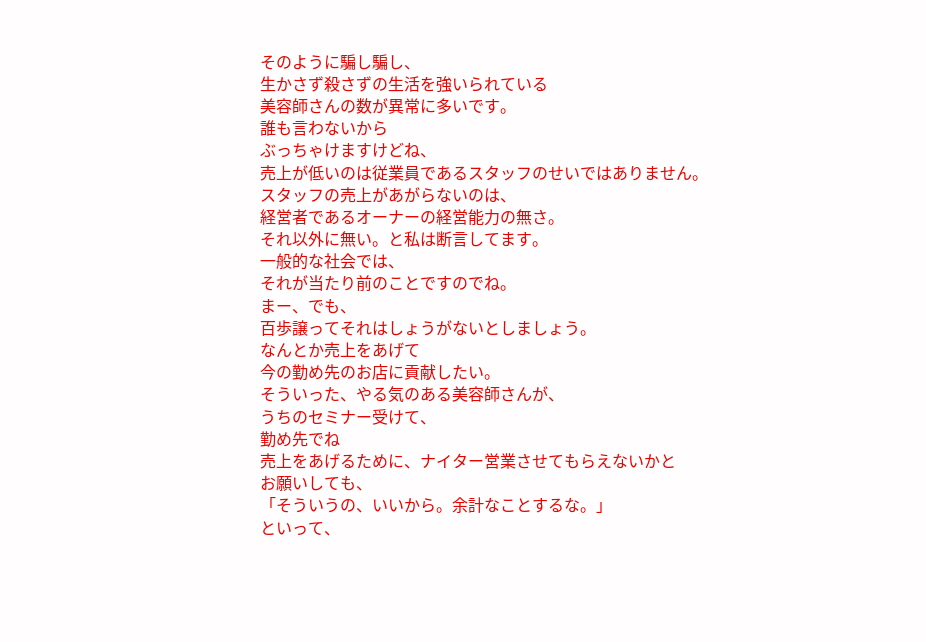そのように騙し騙し、
生かさず殺さずの生活を強いられている
美容師さんの数が異常に多いです。
誰も言わないから
ぶっちゃけますけどね、
売上が低いのは従業員であるスタッフのせいではありません。
スタッフの売上があがらないのは、
経営者であるオーナーの経営能力の無さ。
それ以外に無い。と私は断言してます。
一般的な社会では、
それが当たり前のことですのでね。
まー、でも、
百歩譲ってそれはしょうがないとしましょう。
なんとか売上をあげて
今の勤め先のお店に貢献したい。
そういった、やる気のある美容師さんが、
うちのセミナー受けて、
勤め先でね
売上をあげるために、ナイター営業させてもらえないかと
お願いしても、
「そういうの、いいから。余計なことするな。」
といって、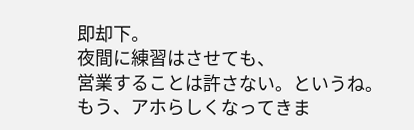即却下。
夜間に練習はさせても、
営業することは許さない。というね。
もう、アホらしくなってきま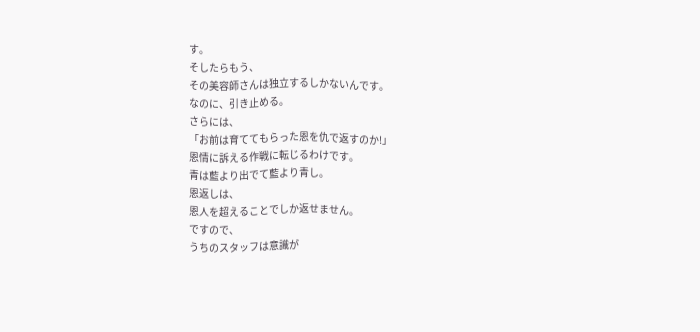す。
そしたらもう、
その美容師さんは独立するしかないんです。
なのに、引き止める。
さらには、
「お前は育ててもらった恩を仇で返すのか!」
恩情に訴える作戦に転じるわけです。
青は藍より出でて藍より青し。
恩返しは、
恩人を超えることでしか返せません。
ですので、
うちのスタッフは意識が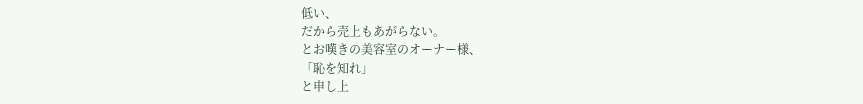低い、
だから売上もあがらない。
とお嘆きの美容室のオーナー様、
「恥を知れ」
と申し上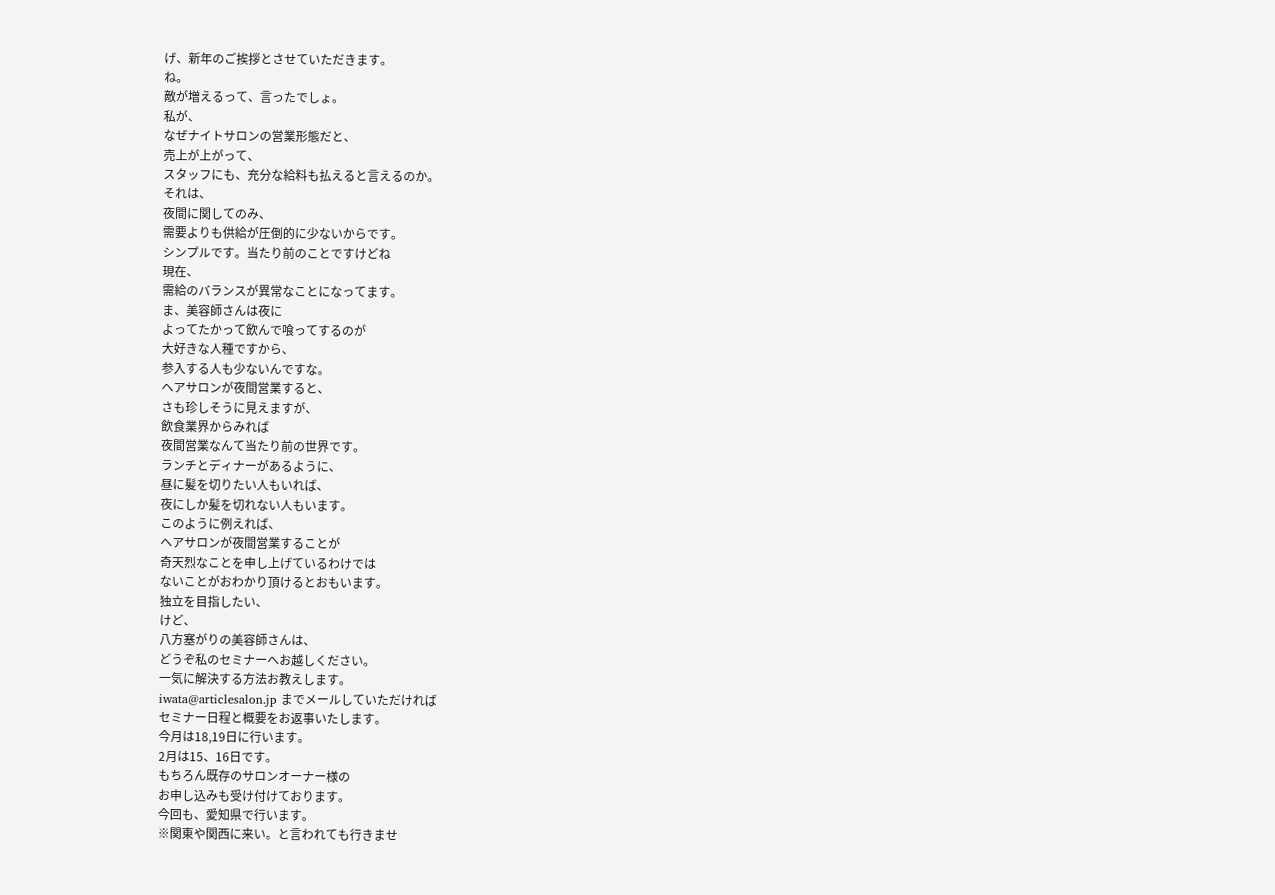げ、新年のご挨拶とさせていただきます。
ね。
敵が増えるって、言ったでしょ。
私が、
なぜナイトサロンの営業形態だと、
売上が上がって、
スタッフにも、充分な給料も払えると言えるのか。
それは、
夜間に関してのみ、
需要よりも供給が圧倒的に少ないからです。
シンプルです。当たり前のことですけどね
現在、
需給のバランスが異常なことになってます。
ま、美容師さんは夜に
よってたかって飲んで喰ってするのが
大好きな人種ですから、
参入する人も少ないんですな。
ヘアサロンが夜間営業すると、
さも珍しそうに見えますが、
飲食業界からみれば
夜間営業なんて当たり前の世界です。
ランチとディナーがあるように、
昼に髪を切りたい人もいれば、
夜にしか髪を切れない人もいます。
このように例えれば、
ヘアサロンが夜間営業することが
奇天烈なことを申し上げているわけでは
ないことがおわかり頂けるとおもいます。
独立を目指したい、
けど、
八方塞がりの美容師さんは、
どうぞ私のセミナーへお越しください。
一気に解決する方法お教えします。
iwata@articlesalon.jp までメールしていただければ
セミナー日程と概要をお返事いたします。
今月は18,19日に行います。
2月は15、16日です。
もちろん既存のサロンオーナー様の
お申し込みも受け付けております。
今回も、愛知県で行います。
※関東や関西に来い。と言われても行きませ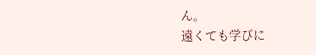ん。
遠くても学びに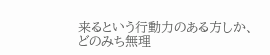来るという行動力のある方しか、
どのみち無理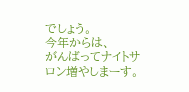でしょう。
今年からは、
がんばってナイトサロン増やしまーす。